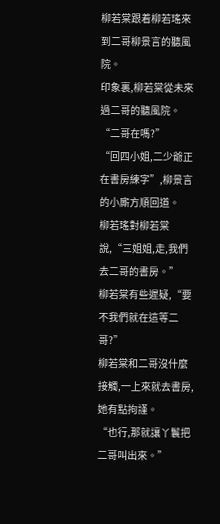柳若棠跟着柳若瑤來到二哥柳景言的聽風院。
印象裏,柳若棠從未來過二哥的聽風院。
“二哥在嗎?”
“回四小姐,二少爺正在書房練字”,柳景言的小廝方順回道。
柳若瑤對柳若棠說,“三姐姐,走,我們去二哥的書房。”
柳若棠有些遲疑,“要不我們就在這等二哥?”
柳若棠和二哥沒什麼接觸,一上來就去書房,她有點拘謹。
“也行,那就讓丫鬟把二哥叫出來。”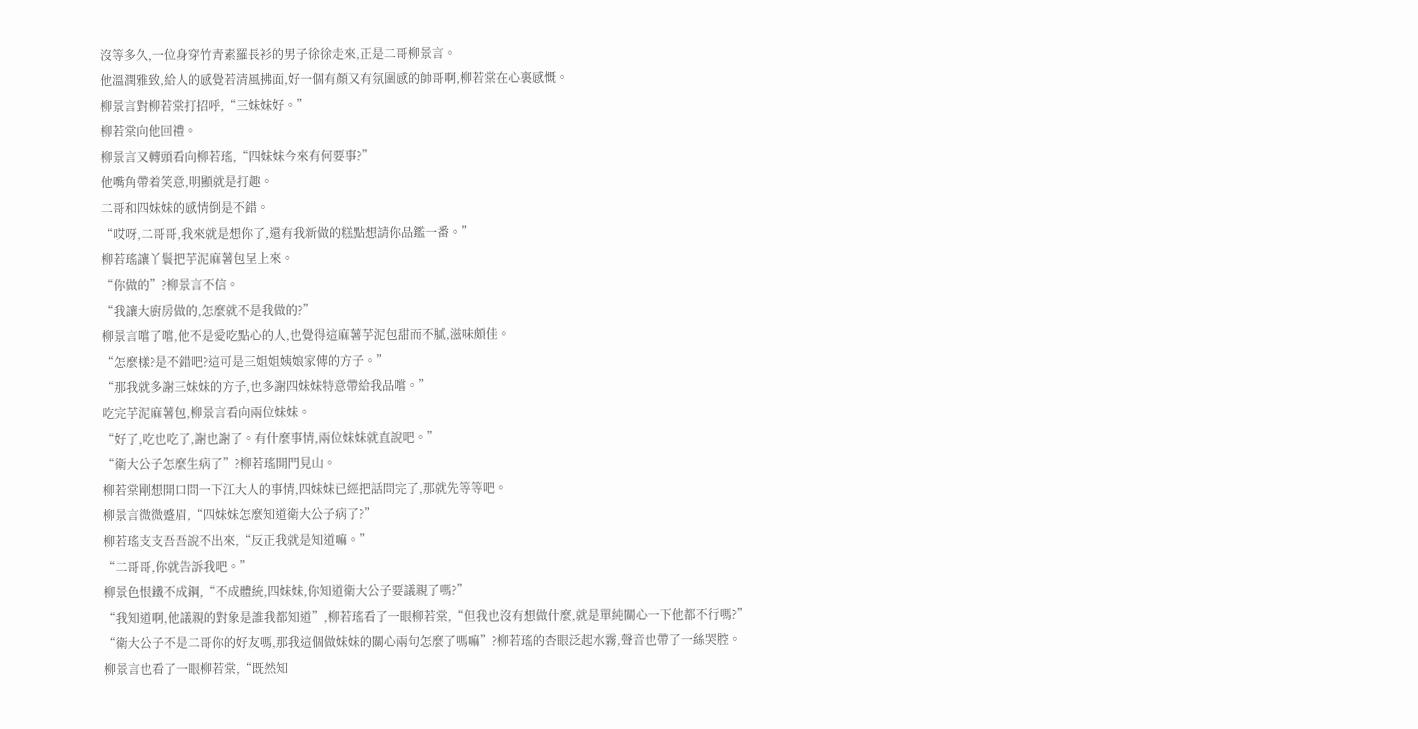沒等多久,一位身穿竹青素羅長衫的男子徐徐走來,正是二哥柳景言。
他溫潤雅致,給人的感覺若清風拂面,好一個有顏又有氛圍感的帥哥啊,柳若棠在心裏感慨。
柳景言對柳若棠打招呼,“三妹妹好。”
柳若棠向他回禮。
柳景言又轉頭看向柳若瑤,“四妹妹今來有何要事?”
他嘴角帶着笑意,明顯就是打趣。
二哥和四妹妹的感情倒是不錯。
“哎呀,二哥哥,我來就是想你了,還有我新做的糕點想請你品鑑一番。”
柳若瑤讓丫鬟把芋泥麻薯包呈上來。
“你做的”?柳景言不信。
“我讓大廚房做的,怎麼就不是我做的?”
柳景言嚐了嚐,他不是愛吃點心的人,也覺得這麻薯芋泥包甜而不膩,滋味頗佳。
“怎麼樣?是不錯吧?這可是三姐姐姨娘家傳的方子。”
“那我就多謝三妹妹的方子,也多謝四妹妹特意帶給我品嚐。”
吃完芋泥麻薯包,柳景言看向兩位妹妹。
“好了,吃也吃了,謝也謝了。有什麼事情,兩位妹妹就直說吧。”
“衛大公子怎麼生病了”?柳若瑤開門見山。
柳若棠剛想開口問一下江大人的事情,四妹妹已經把話問完了,那就先等等吧。
柳景言微微蹙眉,“四妹妹怎麼知道衛大公子病了?”
柳若瑤支支吾吾說不出來,“反正我就是知道嘛。”
“二哥哥,你就告訴我吧。”
柳景色恨鐵不成鋼,“不成體統,四妹妹,你知道衛大公子要議親了嗎?”
“我知道啊,他議親的對象是誰我都知道”,柳若瑤看了一眼柳若棠,“但我也沒有想做什麼,就是單純關心一下他都不行嗎?”
“衛大公子不是二哥你的好友嗎,那我這個做妹妹的關心兩句怎麼了嗎嘛”?柳若瑤的杏眼泛起水霧,聲音也帶了一絲哭腔。
柳景言也看了一眼柳若棠,“既然知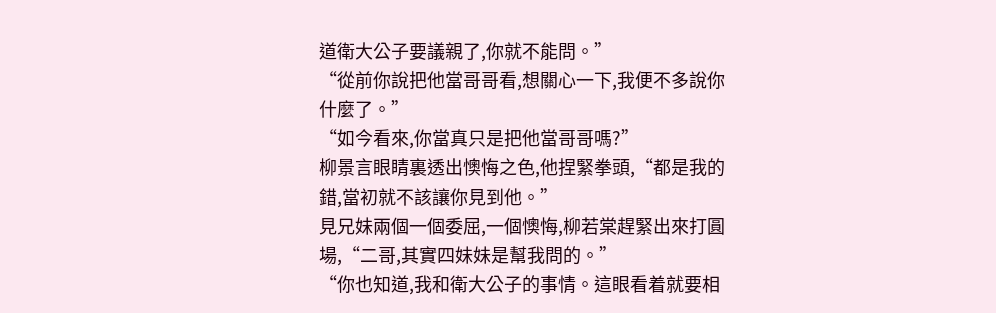道衛大公子要議親了,你就不能問。”
“從前你說把他當哥哥看,想關心一下,我便不多說你什麼了。”
“如今看來,你當真只是把他當哥哥嗎?”
柳景言眼睛裏透出懊悔之色,他捏緊拳頭,“都是我的錯,當初就不該讓你見到他。”
見兄妹兩個一個委屈,一個懊悔,柳若棠趕緊出來打圓場,“二哥,其實四妹妹是幫我問的。”
“你也知道,我和衛大公子的事情。這眼看着就要相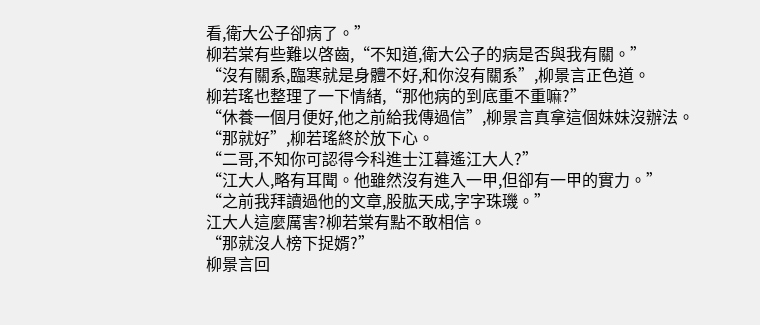看,衛大公子卻病了。”
柳若棠有些難以啓齒,“不知道,衛大公子的病是否與我有關。”
“沒有關系,臨寒就是身體不好,和你沒有關系”,柳景言正色道。
柳若瑤也整理了一下情緒,“那他病的到底重不重嘛?”
“休養一個月便好,他之前給我傳過信”,柳景言真拿這個妹妹沒辦法。
“那就好”,柳若瑤終於放下心。
“二哥,不知你可認得今科進士江暮遙江大人?”
“江大人,略有耳聞。他雖然沒有進入一甲,但卻有一甲的實力。”
“之前我拜讀過他的文章,股肱天成,字字珠璣。”
江大人這麼厲害?柳若棠有點不敢相信。
“那就沒人榜下捉婿?”
柳景言回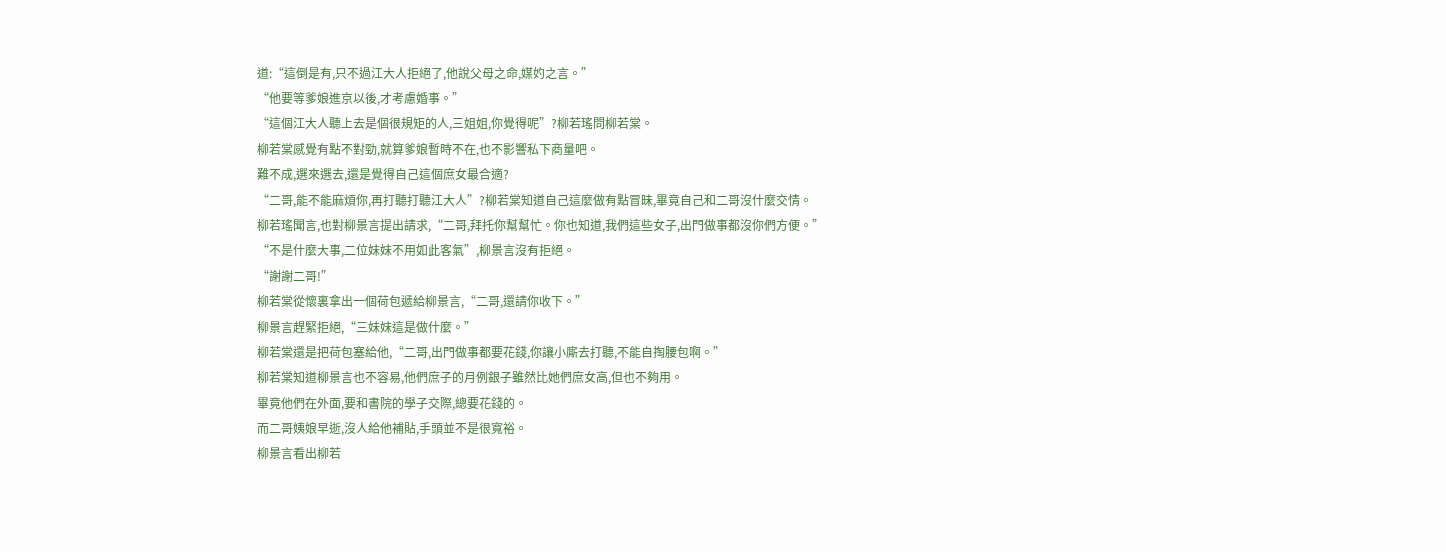道:“這倒是有,只不過江大人拒絕了,他說父母之命,媒妁之言。”
“他要等爹娘進京以後,才考慮婚事。”
“這個江大人聽上去是個很規矩的人,三姐姐,你覺得呢”?柳若瑤問柳若棠。
柳若棠感覺有點不對勁,就算爹娘暫時不在,也不影響私下商量吧。
難不成,選來選去,還是覺得自己這個庶女最合適?
“二哥,能不能麻煩你,再打聽打聽江大人”?柳若棠知道自己這麼做有點冒昧,畢竟自己和二哥沒什麼交情。
柳若瑤聞言,也對柳景言提出請求,“二哥,拜托你幫幫忙。你也知道,我們這些女子,出門做事都沒你們方便。”
“不是什麼大事,二位妹妹不用如此客氣”,柳景言沒有拒絕。
“謝謝二哥!”
柳若棠從懷裏拿出一個荷包遞給柳景言,“二哥,還請你收下。”
柳景言趕緊拒絕,“三妹妹這是做什麼。”
柳若棠還是把荷包塞給他,“二哥,出門做事都要花錢,你讓小廝去打聽,不能自掏腰包啊。”
柳若棠知道柳景言也不容易,他們庶子的月例銀子雖然比她們庶女高,但也不夠用。
畢竟他們在外面,要和書院的學子交際,總要花錢的。
而二哥姨娘早逝,沒人給他補貼,手頭並不是很寬裕。
柳景言看出柳若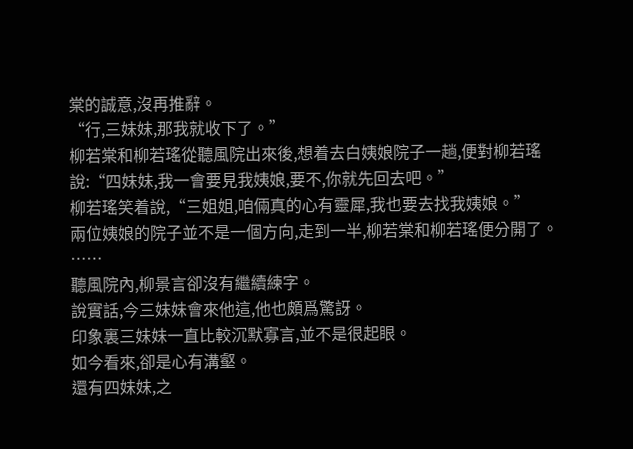棠的誠意,沒再推辭。
“行,三妹妹,那我就收下了。”
柳若棠和柳若瑤從聽風院出來後,想着去白姨娘院子一趟,便對柳若瑤說:“四妹妹,我一會要見我姨娘,要不,你就先回去吧。”
柳若瑤笑着說,“三姐姐,咱倆真的心有靈犀,我也要去找我姨娘。”
兩位姨娘的院子並不是一個方向,走到一半,柳若棠和柳若瑤便分開了。
……
聽風院內,柳景言卻沒有繼續練字。
說實話,今三妹妹會來他這,他也頗爲驚訝。
印象裏三妹妹一直比較沉默寡言,並不是很起眼。
如今看來,卻是心有溝壑。
還有四妹妹,之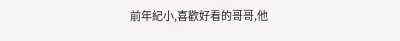前年紀小,喜歡好看的哥哥,他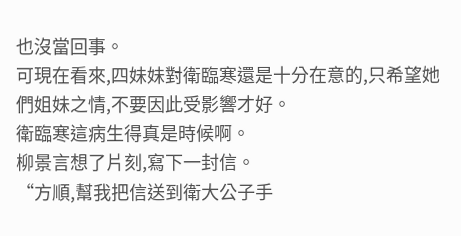也沒當回事。
可現在看來,四妹妹對衛臨寒還是十分在意的,只希望她們姐妹之情,不要因此受影響才好。
衛臨寒這病生得真是時候啊。
柳景言想了片刻,寫下一封信。
“方順,幫我把信送到衛大公子手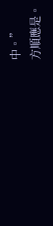中。”
方順應是。